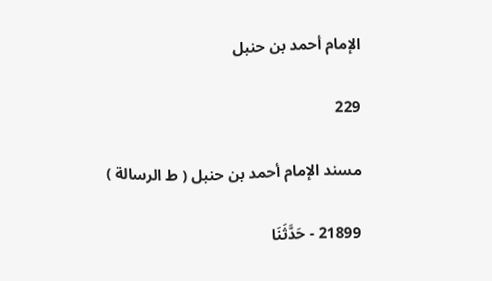الإمام أحمد بن حنبل

229

مسند الإمام أحمد بن حنبل ( ط الرسالة )

21899 - حَدَّثَنَا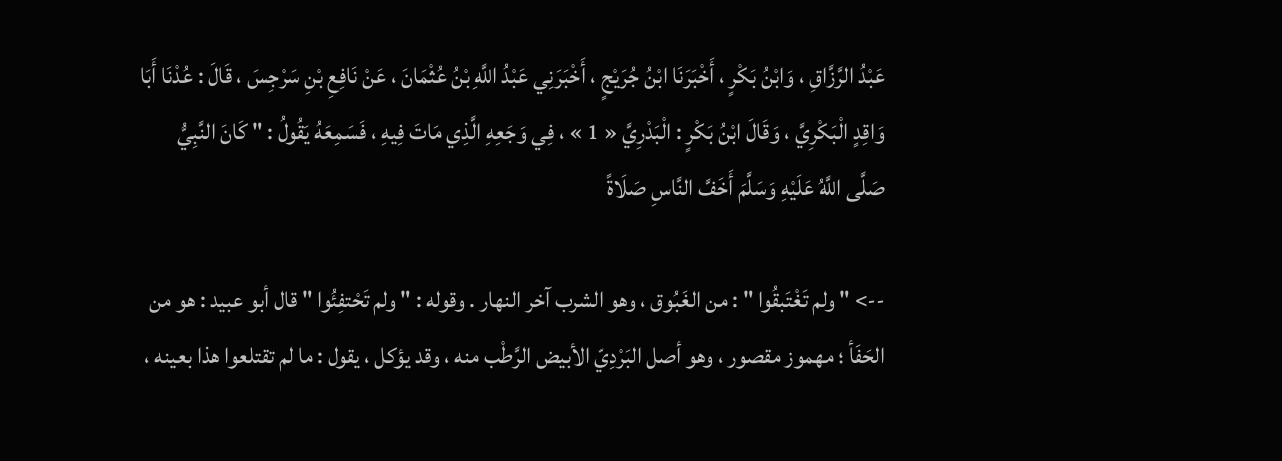عَبْدُ الرَّزَّاقِ ، وَابْنُ بَكْرٍ ، أَخْبَرَنَا ابْنُ جُرَيْجٍ ، أَخْبَرَنِي عَبْدُ اللَّهِ بْنُ عُثْمَانَ ، عَنْ نَافِعِ بْنِ سَرْجِسَ ، قَالَ : عُدْنَا أَبَا وَاقِدٍ الْبَكْرِيَّ ، وَقَالَ ابْنُ بَكْرٍ : الْبَدْرِيَّ « 1 » ، فِي وَجَعِهِ الَّذِي مَاتَ فِيهِ ، فَسَمِعَهُ يَقُولُ : " كَانَ النَّبِيُّ صَلَّى اللَّهُ عَلَيْهِ وَسَلَّمَ أَخَفَّ النَّاسِ صَلَاةً

--> " ولم تَغْتَبقُوا " : من الغَبُوق ، وهو الشرب آخر النهار . وقوله : " ولم تَحْتفِئُوا " قال أبو عبيد : هو من الحَفَأ ؛ مهموز مقصور ، وهو أصل البَرْدِيّ الأبيض الرَّطْب منه ، وقد يؤكل ، يقول : ما لم تقتلعوا هذا بعينه ،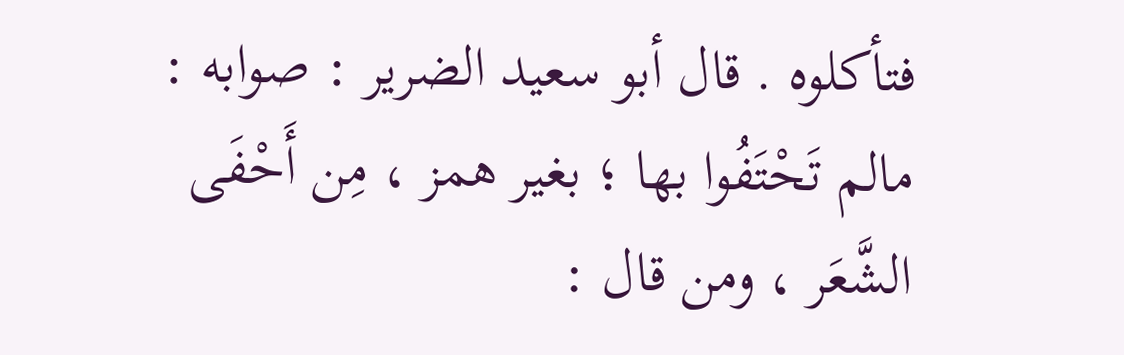فتأكلوه . قال أبو سعيد الضرير : صوابه : مالم تَحْتَفُوا بها ؛ بغير همز ، مِن أَحْفَى الشَّعَر ، ومن قال :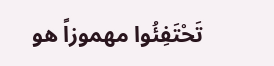تَحْتَفِئُوا مهموزاً هو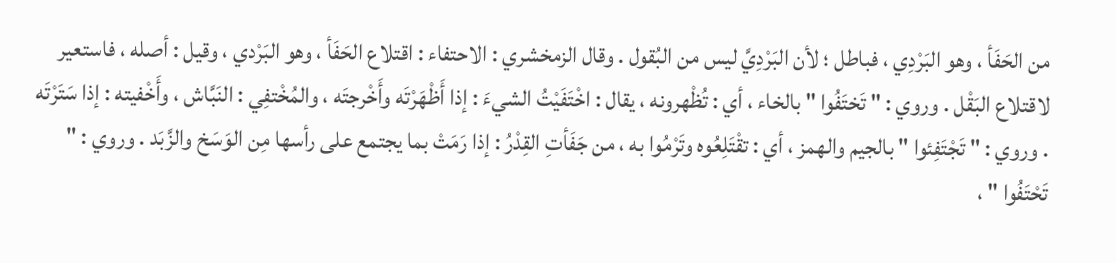من الحَفَأ ، وهو البَرْدِي ، فباطل ؛ لأن البَرْدِيَّ ليس من البُقول . وقال الزمخشري : الاحتفاء : اقتلاع الحَفَأ ، وهو البَرْدي ، وقيل : أصله ، فاستعير لاقتلاع البَقْل . وروي : " تَختَفُوا " بالخاء ، أي : تُظْهرونه ، يقال : اخْتَفَيْتُ الشيءَ : إذا أَظْهَرْتَه وأَخْرجتَه ، والمُخْتفِي : النَبَّاش ، وأَخْفيته : إذا سَتَرْتَه . وروي : " تَجْتَفِئوا " بالجيم والهمز ، أي : تقْتَلِعُوه وتَرْمُوا به ، من جَفَأتِ القِدْرُ : إذا رَمَتْ بما يجتمع على رأسها مِن الوَسَخ والزَّبَد . وروي : " تَحْتَفُوا " ،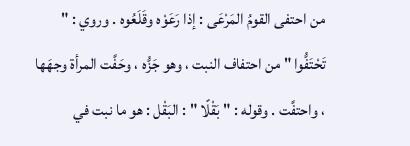من احتفى القومُ المَرْعَى : إذا رَعَوْه وقَلَعُوه . وروي : " تَحْتَفُّوا " من احتفاف النبت ، وهو جَزُّه ، وحَفَّت المرأة وجهَها ، واحتفَّت . وقوله : " بَقْلًا " : البَقْل : هو ما نبت في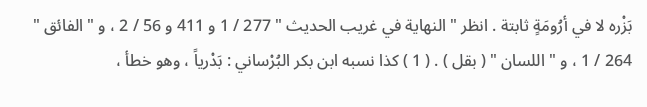بَزْره لا في أرُومَةٍ ثابتة . انظر " النهاية في غريب الحديث " 277 / 1 و 411 و 56 / 2 ، و " الفائق " 264 / 1 ، و " اللسان " ( بقل ) . ( 1 ) كذا نسبه ابن بكر البُرْساني : بَدْرياً ، وهو خطأ ،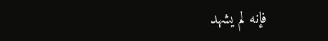فإنه لم يشهد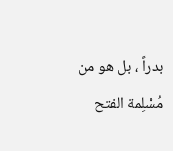بدراً ، بل هو من مُسْلِمة الفتح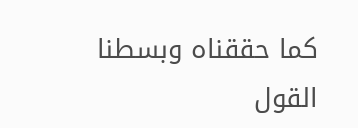كما حققناه وبسطنا القول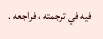فيه في ترجمته ، فراجعه .